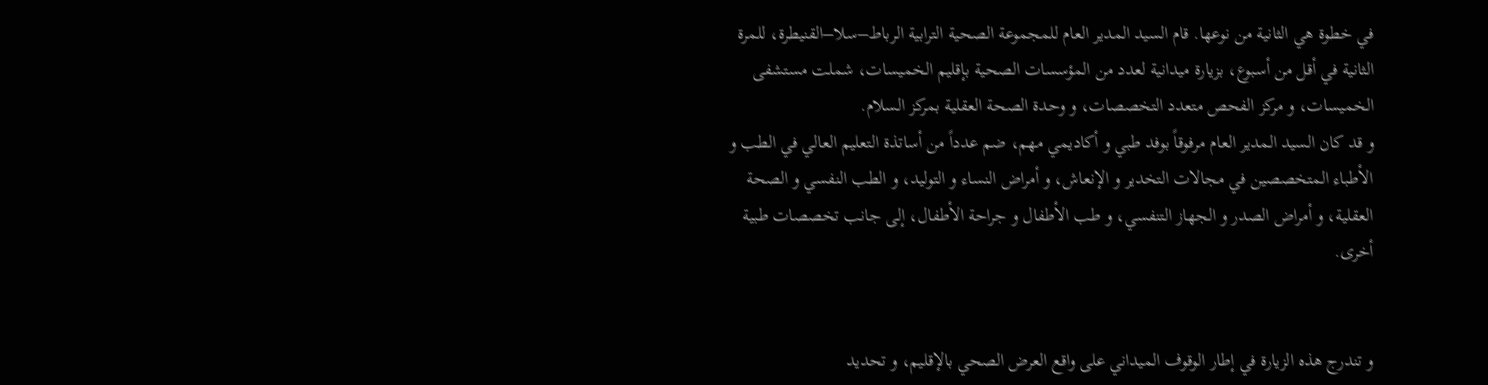في خطوة هي الثانية من نوعها. قام السيد المدير العام للمجموعة الصحية الترابية الرباط–سلا–القنيطرة، للمرة الثانية في أقل من أسبوع، بزيارة ميدانية لعدد من المؤسسات الصحية بإقليم الخميسات، شملت مستشفى الخميسات، و مركز الفحص متعدد التخصصات، و وحدة الصحة العقلية بمركز السلام.
و قد كان السيد المدير العام مرفوقاً بوفد طبي و أكاديمي مهم، ضم عدداً من أساتذة التعليم العالي في الطب و الأطباء المتخصصين في مجالات التخدير و الإنعاش، و أمراض النساء و التوليد، و الطب النفسي و الصحة العقلية، و أمراض الصدر و الجهاز التنفسي، و طب الأطفال و جراحة الأطفال، إلى جانب تخصصات طبية أخرى.


و تندرج هذه الزيارة في إطار الوقوف الميداني على واقع العرض الصحي بالإقليم، و تحديد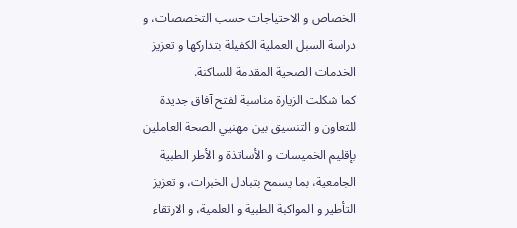الخصاص و الاحتياجات حسب التخصصات، و دراسة السبل العملية الكفيلة بتداركها و تعزيز الخدمات الصحية المقدمة للساكنة.
كما شكلت الزيارة مناسبة لفتح آفاق جديدة للتعاون و التنسيق بين مهنيي الصحة العاملين بإقليم الخميسات و الأساتذة و الأطر الطبية الجامعية، بما يسمح بتبادل الخبرات، و تعزيز التأطير و المواكبة الطبية و العلمية، و الارتقاء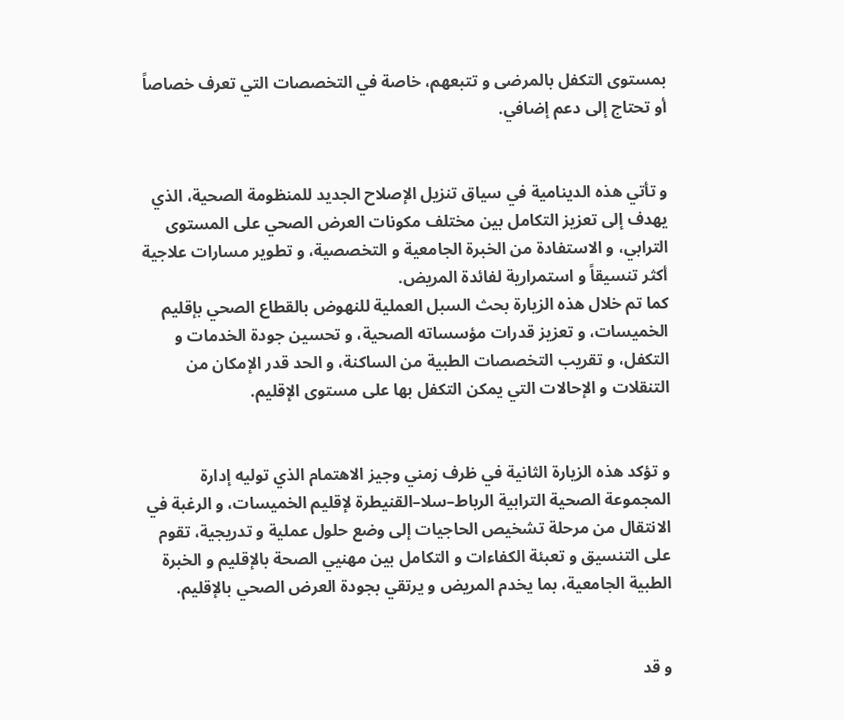بمستوى التكفل بالمرضى و تتبعهم، خاصة في التخصصات التي تعرف خصاصاً أو تحتاج إلى دعم إضافي.


و تأتي هذه الدينامية في سياق تنزيل الإصلاح الجديد للمنظومة الصحية، الذي يهدف إلى تعزيز التكامل بين مختلف مكونات العرض الصحي على المستوى الترابي، و الاستفادة من الخبرة الجامعية و التخصصية، و تطوير مسارات علاجية أكثر تنسيقاً و استمرارية لفائدة المريض.
كما تم خلال هذه الزيارة بحث السبل العملية للنهوض بالقطاع الصحي بإقليم الخميسات، و تعزيز قدرات مؤسساته الصحية، و تحسين جودة الخدمات و التكفل، و تقريب التخصصات الطبية من الساكنة، و الحد قدر الإمكان من التنقلات و الإحالات التي يمكن التكفل بها على مستوى الإقليم.


و تؤكد هذه الزيارة الثانية في ظرف زمني وجيز الاهتمام الذي توليه إدارة المجموعة الصحية الترابية الرباط–سلا–القنيطرة لإقليم الخميسات، و الرغبة في الانتقال من مرحلة تشخيص الحاجيات إلى وضع حلول عملية و تدريجية، تقوم على التنسيق و تعبئة الكفاءات و التكامل بين مهنيي الصحة بالإقليم و الخبرة الطبية الجامعية، بما يخدم المريض و يرتقي بجودة العرض الصحي بالإقليم.


و قد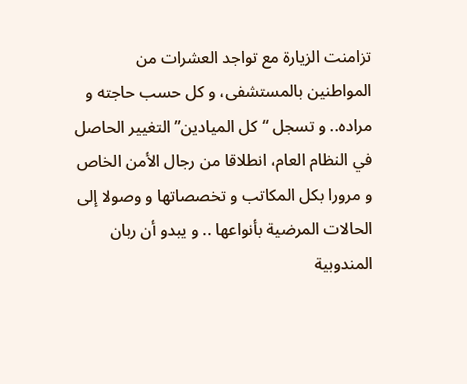تزامنت الزيارة مع تواجد العشرات من المواطنين بالمستشفى، و كل حسب حاجته و مراده.. و تسجل “كل الميادين” التغيير الحاصل في النظام العام، انطلاقا من رجال الأمن الخاص و مرورا بكل المكاتب و تخصصاتها و وصولا إلى الحالات المرضية بأنواعها .. و يبدو أن ربان المندوبية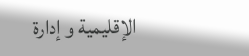الإقليمية و إدارة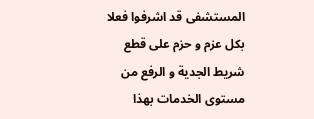المستشفى قد اشرفوا فعلا بكل عزم و حزم على قطع شريط الجدية و الرفع من مستوى الخدمات بهذا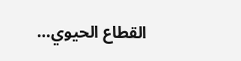القطاع الحيوي…